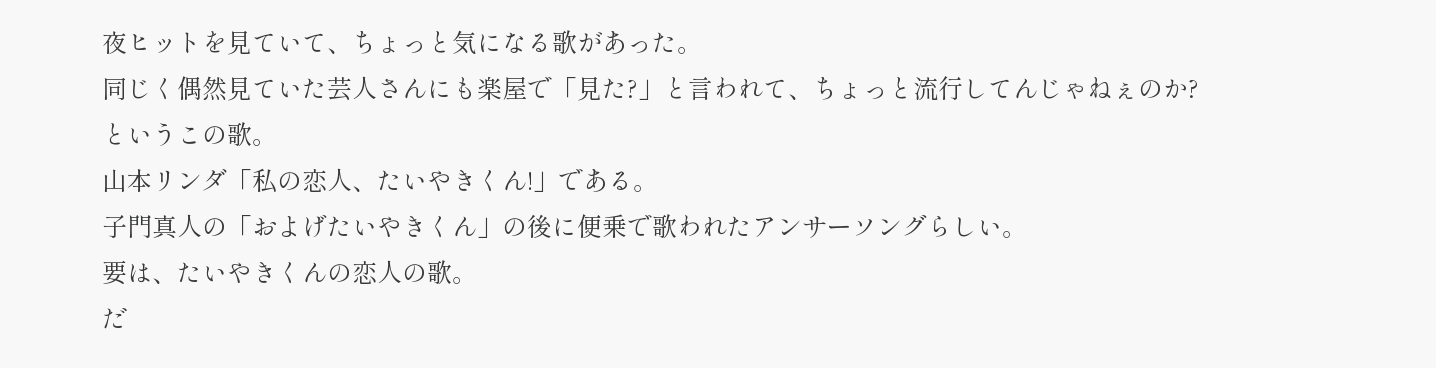夜ヒットを見ていて、ちょっと気になる歌があった。
同じく偶然見ていた芸人さんにも楽屋で「見た?」と言われて、ちょっと流行してんじゃねぇのか?
というこの歌。
山本リンダ「私の恋人、たいやきくん!」である。
子門真人の「およげたいやきくん」の後に便乗で歌われたアンサーソングらしい。
要は、たいやきくんの恋人の歌。
だ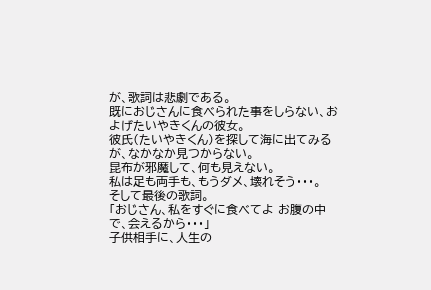が、歌詞は悲劇である。
既におじさんに食べられた事をしらない、およげたいやきくんの彼女。
彼氏(たいやきくん)を探して海に出てみるが、なかなか見つからない。
昆布が邪魔して、何も見えない。
私は足も両手も、もうダメ、壊れそう・・・。
そして最後の歌詞。
「おじさん、私をすぐに食べてよ お腹の中で、会えるから・・・」
子供相手に、人生の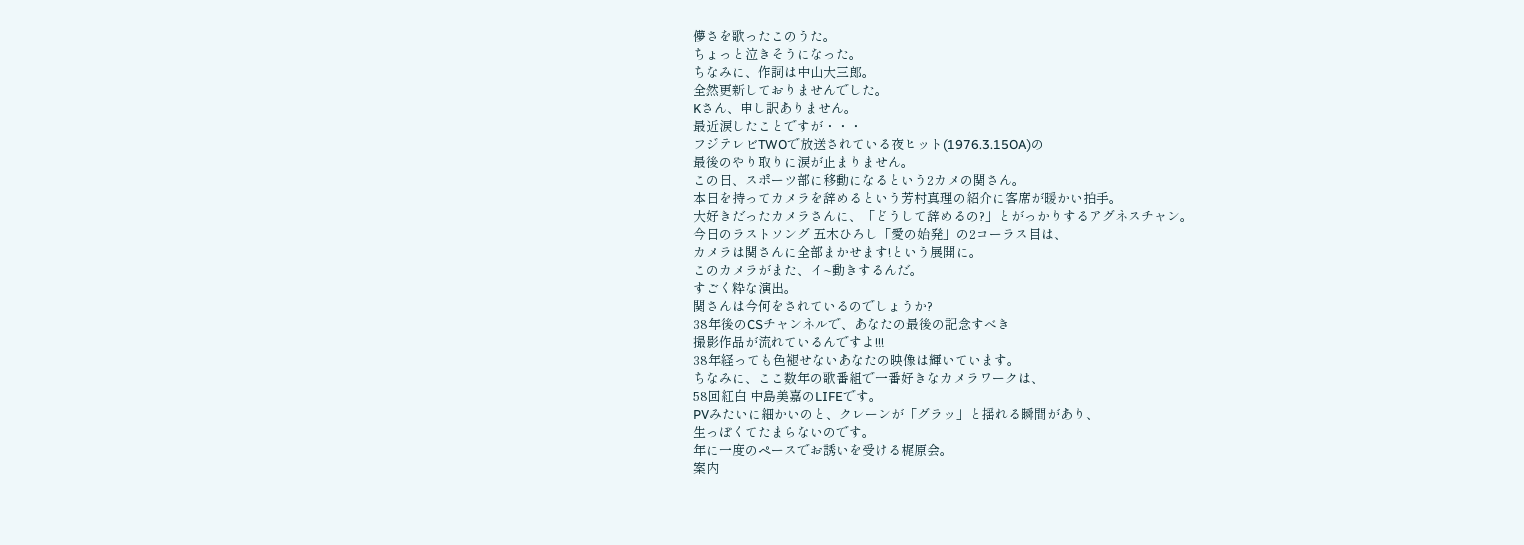儚さを歌ったこのうた。
ちょっと泣きそうになった。
ちなみに、作詞は中山大三郎。
全然更新しておりませんでした。
Kさん、申し訳ありません。
最近涙したことですが・・・
フジテレビTWOで放送されている夜ヒット(1976.3.15OA)の
最後のやり取りに涙が止まりません。
この日、スポーツ部に移動になるという2カメの関さん。
本日を持ってカメラを辞めるという芳村真理の紹介に客席が暖かい拍手。
大好きだったカメラさんに、「どうして辞めるの?」とがっかりするアグネスチャン。
今日のラストソング 五木ひろし「愛の始発」の2コーラス目は、
カメラは関さんに全部まかせます!という展開に。
このカメラがまた、イ~動きするんだ。
すごく粋な演出。
関さんは今何をされているのでしょうか?
38年後のCSチャンネルで、あなたの最後の記念すべき
撮影作品が流れているんですよ!!!
38年経っても色褪せないあなたの映像は輝いています。
ちなみに、ここ数年の歌番組で一番好きなカメラワークは、
58回紅白 中島美嘉のLIFEです。
PVみたいに細かいのと、クレーンが「グラッ」と揺れる瞬間があり、
生っぽくてたまらないのです。
年に一度のペースでお誘いを受ける梶原会。
案内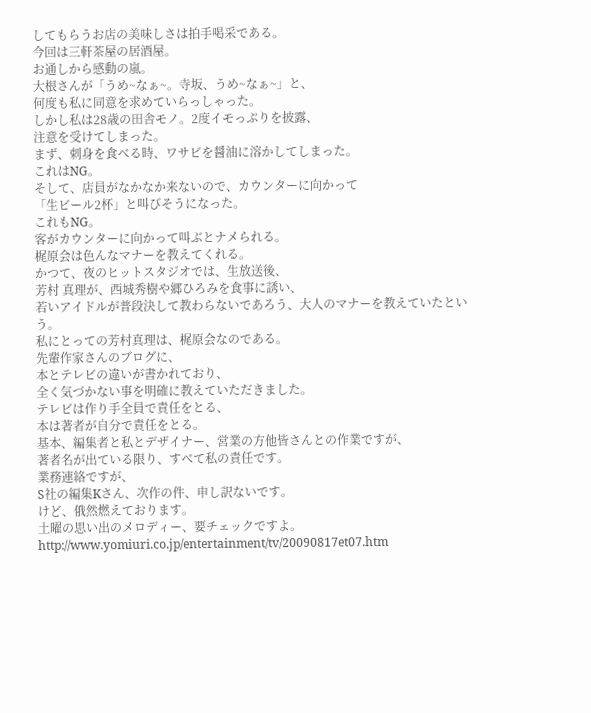してもらうお店の美味しさは拍手喝采である。
今回は三軒茶屋の居酒屋。
お通しから感動の嵐。
大根さんが「うめ~なぁ~。寺坂、うめ~なぁ~」と、
何度も私に同意を求めていらっしゃった。
しかし私は28歳の田舎モノ。2度イモっぷりを披露、
注意を受けてしまった。
まず、刺身を食べる時、ワサビを醤油に溶かしてしまった。
これはNG。
そして、店員がなかなか来ないので、カウンターに向かって
「生ビール2杯」と叫びそうになった。
これもNG。
客がカウンターに向かって叫ぶとナメられる。
梶原会は色んなマナーを教えてくれる。
かつて、夜のヒットスタジオでは、生放送後、
芳村 真理が、西城秀樹や郷ひろみを食事に誘い、
若いアイドルが普段決して教わらないであろう、大人のマナーを教えていたという。
私にとっての芳村真理は、梶原会なのである。
先輩作家さんのブログに、
本とテレビの違いが書かれており、
全く気づかない事を明確に教えていただきました。
テレビは作り手全員で責任をとる、
本は著者が自分で責任をとる。
基本、編集者と私とデザイナー、営業の方他皆さんとの作業ですが、
著者名が出ている限り、すべて私の責任です。
業務連絡ですが、
S社の編集Kさん、次作の件、申し訳ないです。
けど、俄然燃えております。
土曜の思い出のメロディー、要チェックですよ。
http://www.yomiuri.co.jp/entertainment/tv/20090817et07.htm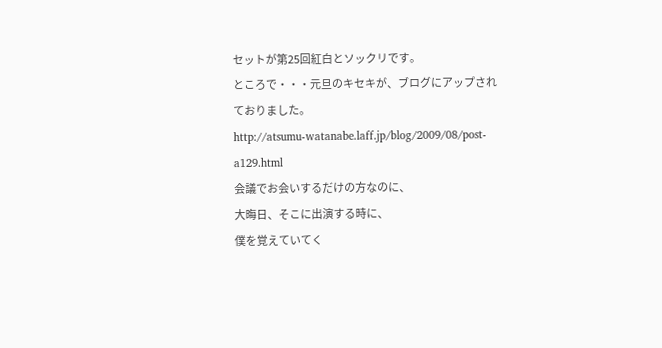セットが第25回紅白とソックリです。
ところで・・・元旦のキセキが、ブログにアップされておりました。
http://atsumu-watanabe.laff.jp/blog/2009/08/post-a129.html
会議でお会いするだけの方なのに、
大晦日、そこに出演する時に、
僕を覚えていてく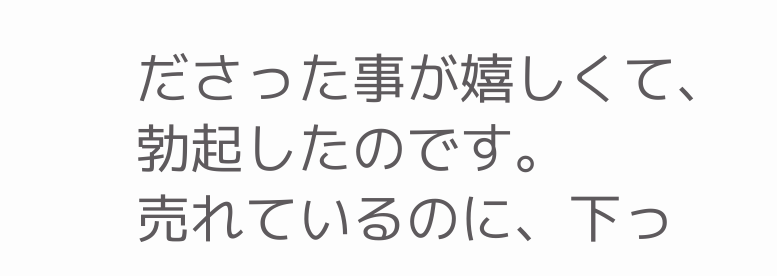ださった事が嬉しくて、
勃起したのです。
売れているのに、下っ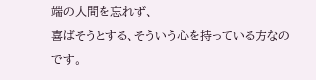端の人間を忘れず、
喜ばそうとする、そういう心を持っている方なのです。